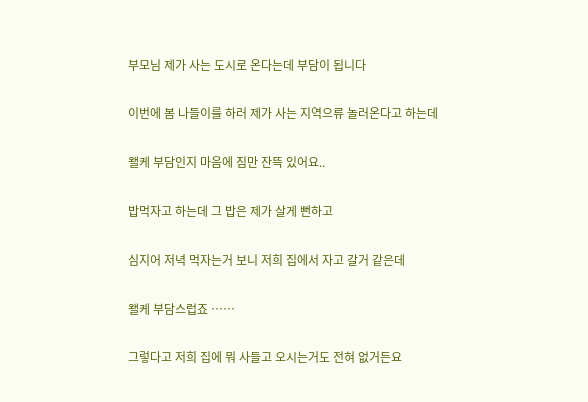부모님 제가 사는 도시로 온다는데 부담이 됩니다

이번에 봄 나들이를 하러 제가 사는 지역으류 놀러온다고 하는데

왤케 부담인지 마음에 짐만 잔뜩 있어요..

밥먹자고 하는데 그 밥은 제가 살게 뻔하고

심지어 저녁 먹자는거 보니 저희 집에서 자고 갈거 같은데

왤케 부담스럽죠 ……

그렇다고 저희 집에 뭐 사들고 오시는거도 전혀 없거든요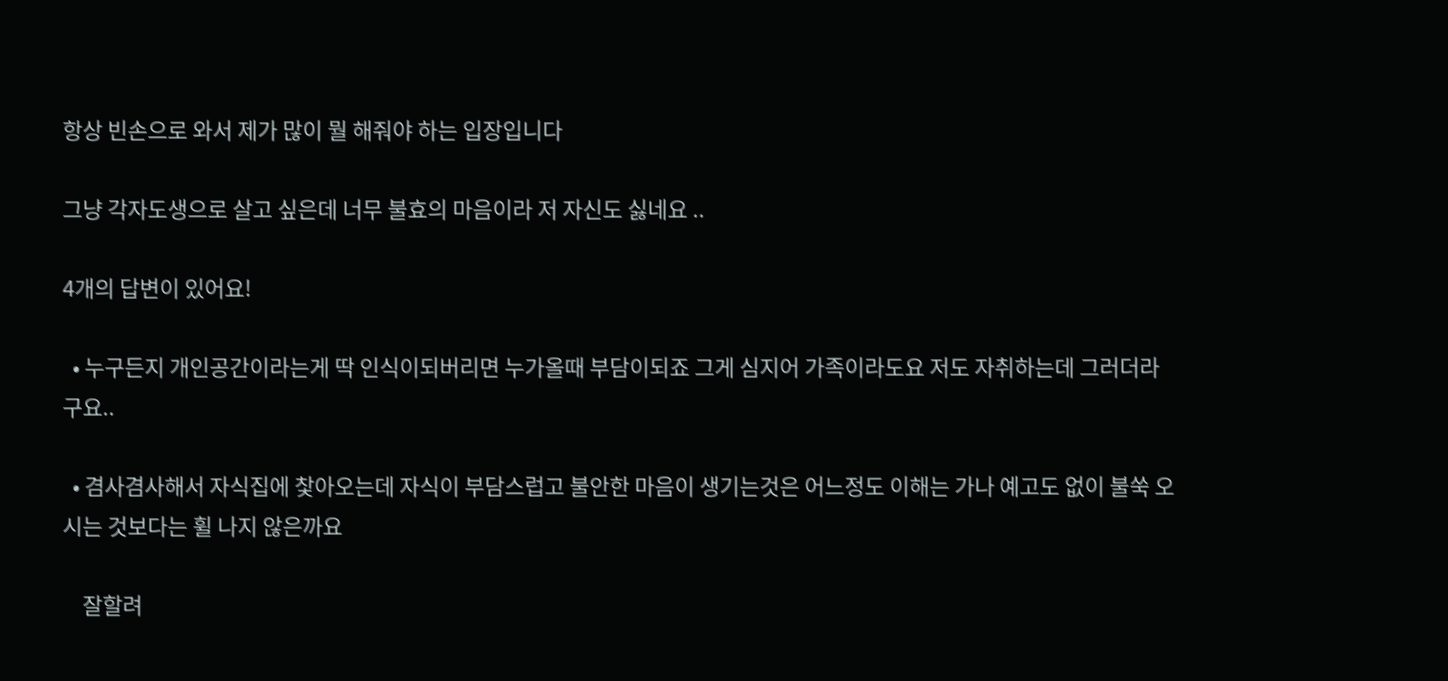항상 빈손으로 와서 제가 많이 뭘 해줘야 하는 입장입니다

그냥 각자도생으로 살고 싶은데 너무 불효의 마음이라 저 자신도 싫네요 ..

4개의 답변이 있어요!

  • 누구든지 개인공간이라는게 딱 인식이되버리면 누가올때 부담이되죠 그게 심지어 가족이라도요 저도 자취하는데 그러더라구요..

  • 겸사겸사해서 자식집에 찿아오는데 자식이 부담스럽고 불안한 마음이 생기는것은 어느정도 이해는 가나 예고도 없이 불쑥 오시는 것보다는 휠 나지 않은까요

    잘할려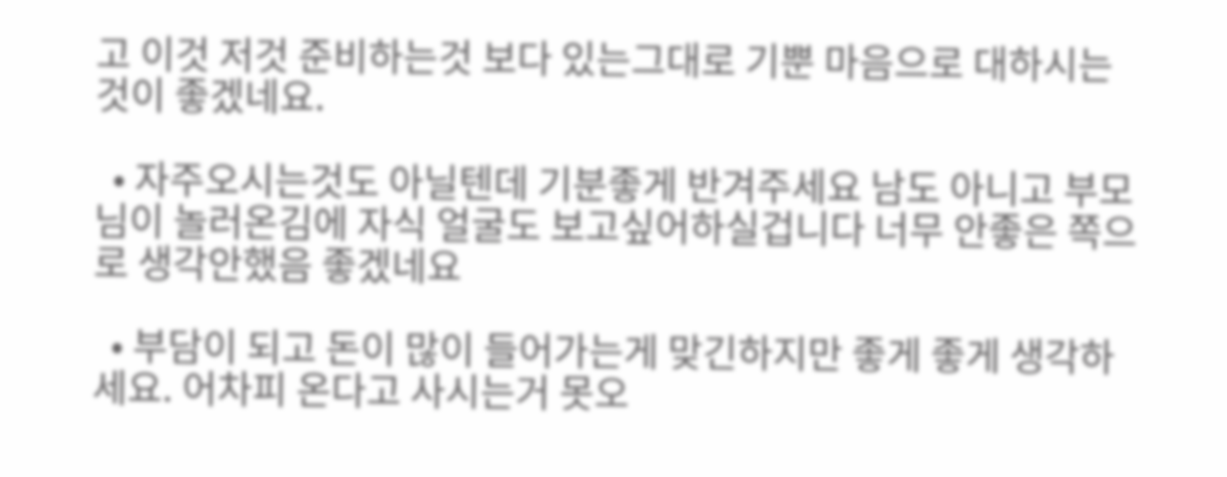고 이것 저것 준비하는것 보다 있는그대로 기뿐 마음으로 대하시는것이 좋겠네요.

  • 자주오시는것도 아닐텐데 기분좋게 반겨주세요 남도 아니고 부모님이 놀러온김에 자식 얼굴도 보고싶어하실겁니다 너무 안좋은 쪽으로 생각안했음 좋겠네요

  • 부담이 되고 돈이 많이 들어가는게 맞긴하지만 좋게 좋게 생각하세요. 어차피 온다고 사시는거 못오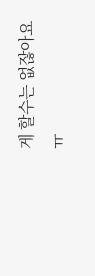게 할수는 없잖아요 ㅠ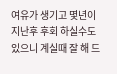여유가 생기고 몇년이 지난후 후회 하실수도 있으니 계실때 잘 해 드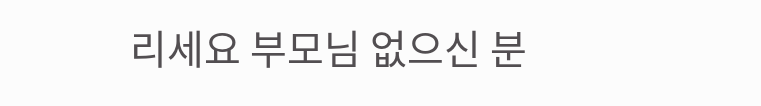리세요 부모님 없으신 분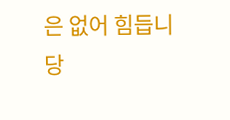은 없어 힘듭니당